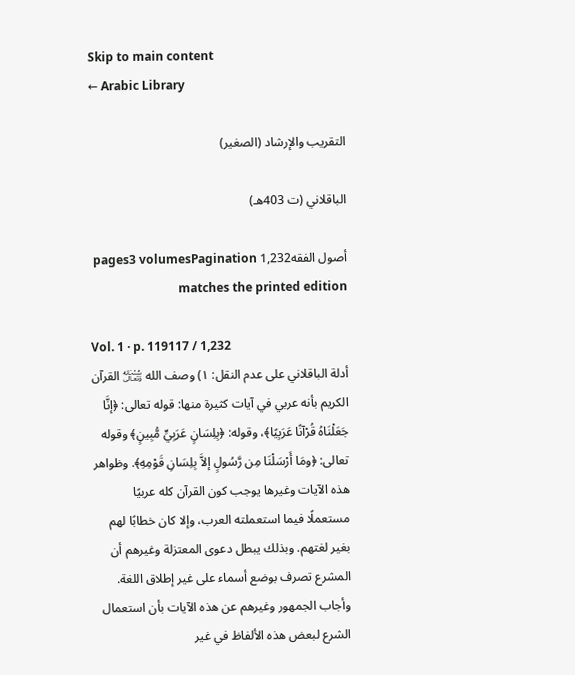Skip to main content
← Arabic Library

التقريب والإرشاد (الصغير)

الباقلاني (ت 403هـ)

أصول الفقه1,232 pages3 volumesPagination matches the printed edition

Vol. 1 · p. 119117 / 1,232
أدلة الباقلاني على عدم النقل: ١) وصف الله ﷾ القرآن الكريم بأنه عربي في آيات كثيرة منها: قوله تعالى: ﴿إنَّا جَعَلْنَاهُ قُرْآنًا عَرَبِيًا﴾، وقوله: ﴿بِلِسَانٍ عَرَبِيٍّ مُّبِينٍ﴾ وقوله تعالى: ﴿ومَا أَرْسَلْنَا مِن رَّسُولٍ إلاَّ بِلِسَانِ قَوْمِهِ﴾. وظواهر هذه الآيات وغيرها يوجب كون القرآن كله عربيًا مستعملًا فيما استعملته العرب، وإلا كان خطابًا لهم بغير لغتهم. وبذلك يبطل دعوى المعتزلة وغيرهم أن المشرع تصرف بوضع أسماء على غير إطلاق اللغة. وأجاب الجمهور وغيرهم عن هذه الآيات بأن استعمال الشرع لبعض هذه الألفاظ في غير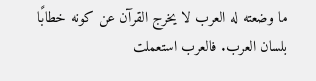ما وضعته له العرب لا يخرج القرآن عن كونه خطابًا بلسان العرب. فالعرب استعملت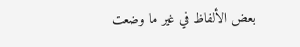بعض الألفاظ في غير ما وضعت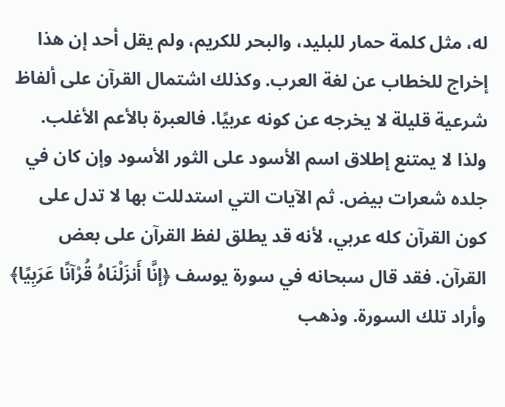له، مثل كلمة حمار للبليد، والبحر للكريم، ولم يقل أحد إن هذا إخراج للخطاب عن لغة العرب. وكذلك اشتمال القرآن على ألفاظ شرعية قليلة لا يخرجه عن كونه عربيًا. فالعبرة بالأعم الأغلب. ولذا لا يمتنع إطلاق اسم الأسود على الثور الأسود وإن كان في جلده شعرات بيض. ثم الآيات التي استدللت بها لا تدل على كون القرآن كله عربي، لأنه قد يطلق لفظ القرآن على بعض القرآن. فقد قال سبحانه في سورة يوسف ﴿إنَّا أَنزَلْنَاهُ قُرْآنًا عَرَبِيًا﴾ وأراد تلك السورة. وذهب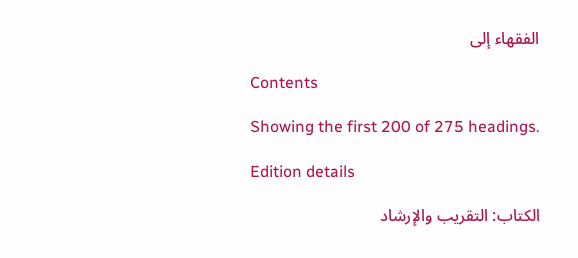الفقهاء إلى

Contents

Showing the first 200 of 275 headings.

Edition details

الكتاب: التقريب والإرشاد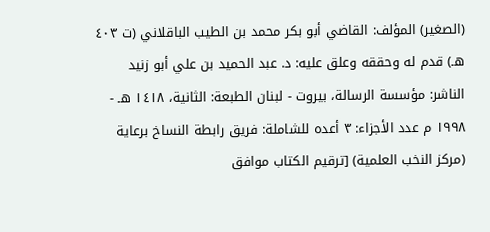(الصغير) المؤلف: القاضي أبو بكر محمد بن الطيب الباقلاني (ت ٤٠٣ هـ) قدم له وحققه وعلق عليه: د. عبد الحميد بن علي أبو زنيد الناشر: مؤسسة الرسالة، بيروت - لبنان الطبعة: الثانية، ١٤١٨ هـ - ١٩٩٨ م عدد الأجزاء: ٣ أعده للشاملة: فريق رابطة النساخ برعاية (مركز النخب العلمية) [ترقيم الكتاب موافق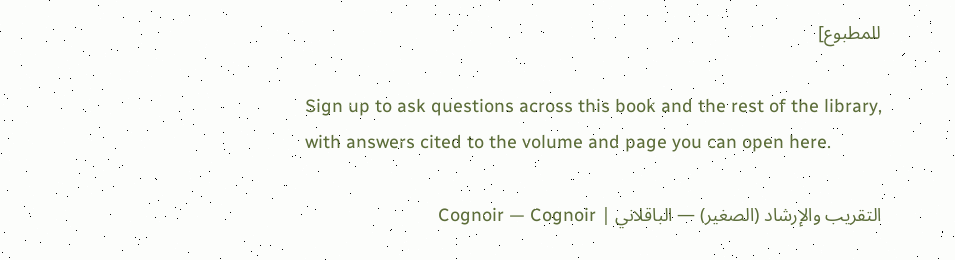للمطبوع]

Sign up to ask questions across this book and the rest of the library, with answers cited to the volume and page you can open here.

التقريب والإرشاد (الصغير) — الباقلاني | Cognoir — Cognoir